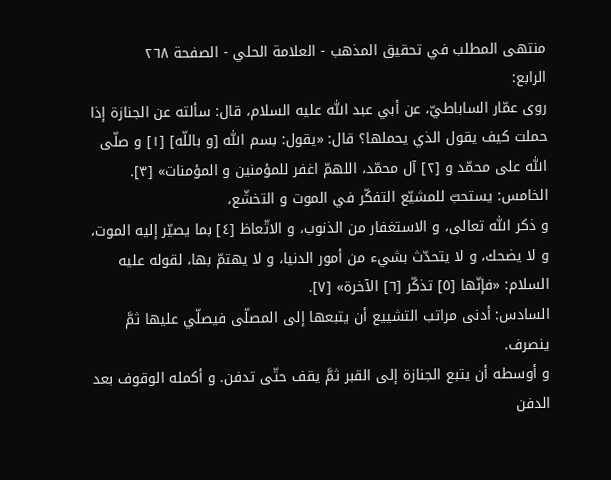منتهى المطلب في تحقيق المذهب - العلامة الحلي - الصفحة ٢٦٨
الرابع:
روى عمّار الساباطيّ، عن أبي عبد اللّٰه عليه السلام، قال: سألته عن الجنازة إذا حملت كيف يقول الذي يحملها؟ قال: «يقول: بسم اللّٰه [و باللّه] [١] و صلّى اللّٰه على محمّد و [٢] آل محمّد، اللهمّ اغفر للمؤمنين و المؤمنات» [٣].
الخامس: يستحبّ للمشيّع التفكّر في الموت و التخشّع،
و ذكر اللّٰه تعالى، و الاستغفار من الذنوب، و الاتّعاظ [٤] بما يصيّر إليه الموت، و لا يضحك، و لا يتحدّث بشيء من أمور الدنيا، و لا يهتمّ بها، لقوله عليه السلام: «فإنّها [٥] تذكّر [٦] الآخرة» [٧].
السادس: أدنى مراتب التشييع أن يتبعها إلى المصلّى فيصلّي عليها ثمَّ ينصرف.
و أوسطه أن يتبع الجنازة إلى القبر ثمَّ يقف حتّى تدفن. و أكمله الوقوف بعد الدفن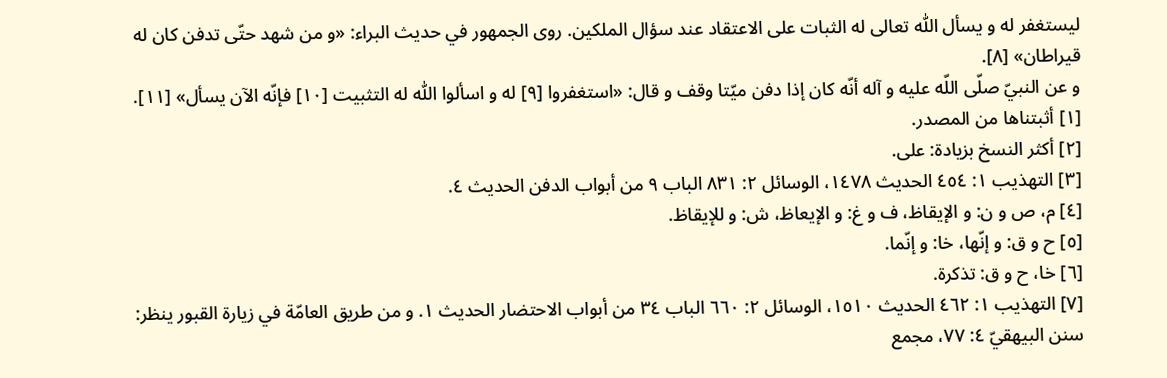ليستغفر له و يسأل اللّٰه تعالى له الثبات على الاعتقاد عند سؤال الملكين. روى الجمهور في حديث البراء: «و من شهد حتّى تدفن كان له قيراطان» [٨].
و عن النبيّ صلّى اللّه عليه و آله أنّه كان إذا دفن ميّتا وقف و قال: «استغفروا [٩] له و اسألوا اللّٰه له التثبيت [١٠] فإنّه الآن يسأل» [١١].
[١] أثبتناها من المصدر.
[٢] أكثر النسخ بزيادة: على.
[٣] التهذيب ١: ٤٥٤ الحديث ١٤٧٨، الوسائل ٢: ٨٣١ الباب ٩ من أبواب الدفن الحديث ٤.
[٤] م، ص و ن: و الإيقاظ، ف و غ: و الإيعاظ، ش: و للإيقاظ.
[٥] ح و ق: و إنّها، خا: و إنّما.
[٦] خا، ح و ق: تذكرة.
[٧] التهذيب ١: ٤٦٢ الحديث ١٥١٠، الوسائل ٢: ٦٦٠ الباب ٣٤ من أبواب الاحتضار الحديث ١. و من طريق العامّة في زيارة القبور ينظر: سنن البيهقيّ ٤: ٧٧، مجمع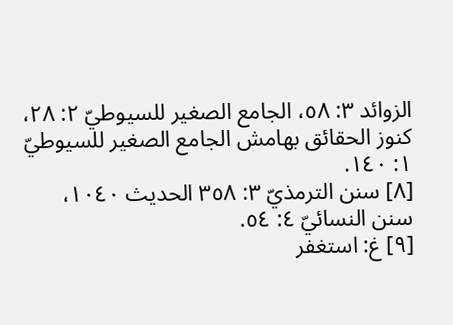الزوائد ٣: ٥٨، الجامع الصغير للسيوطيّ ٢: ٢٨، كنوز الحقائق بهامش الجامع الصغير للسيوطيّ ١: ١٤٠.
[٨] سنن الترمذيّ ٣: ٣٥٨ الحديث ١٠٤٠، سنن النسائيّ ٤: ٥٤.
[٩] غ: استغفر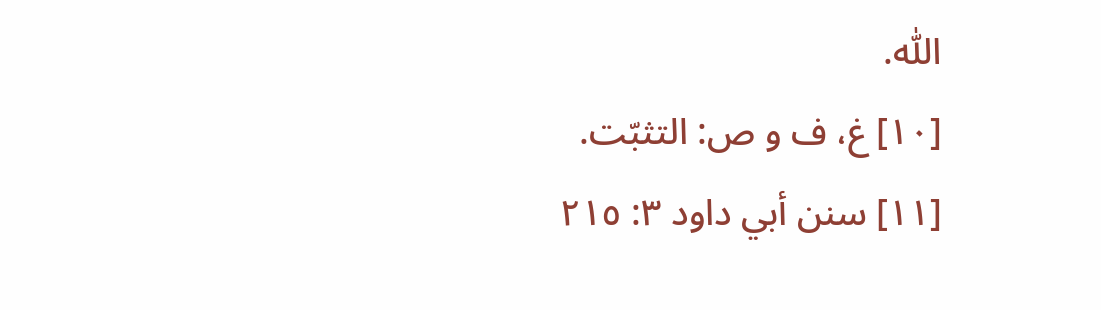اللّٰه.
[١٠] غ، ف و ص: التثبّت.
[١١] سنن أبي داود ٣: ٢١٥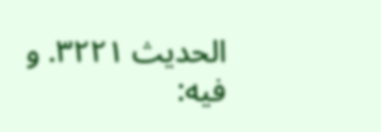الحديث ٣٢٢١. و فيه: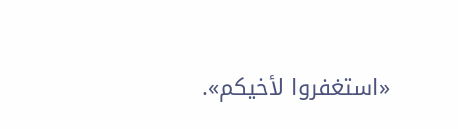«استغفروا لأخيكم».